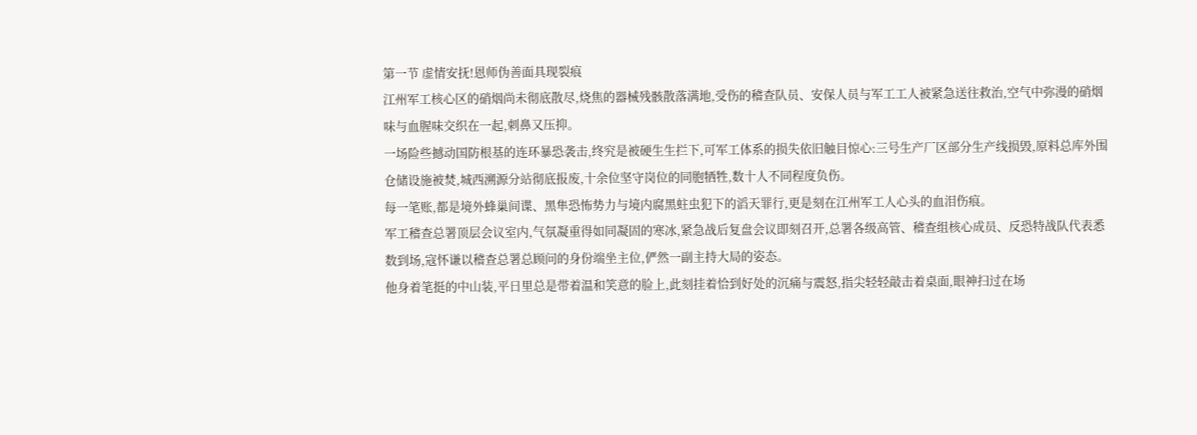第一节 虚情安抚!恩师伪善面具现裂痕
江州军工核心区的硝烟尚未彻底散尽,烧焦的器械残骸散落满地,受伤的稽查队员、安保人员与军工工人被紧急送往救治,空气中弥漫的硝烟味与血腥味交织在一起,刺鼻又压抑。
一场险些撼动国防根基的连环暴恐袭击,终究是被硬生生拦下,可军工体系的损失依旧触目惊心:三号生产厂区部分生产线损毁,原料总库外围仓储设施被焚,城西溯源分站彻底报废,十余位坚守岗位的同胞牺牲,数十人不同程度负伤。
每一笔账,都是境外蜂巢间谍、黑隼恐怖势力与境内腐黑蛀虫犯下的滔天罪行,更是刻在江州军工人心头的血泪伤痕。
军工稽查总署顶层会议室内,气氛凝重得如同凝固的寒冰,紧急战后复盘会议即刻召开,总署各级高管、稽查组核心成员、反恐特战队代表悉数到场,寇怀谦以稽查总署总顾问的身份端坐主位,俨然一副主持大局的姿态。
他身着笔挺的中山装,平日里总是带着温和笑意的脸上,此刻挂着恰到好处的沉痛与震怒,指尖轻轻敲击着桌面,眼神扫过在场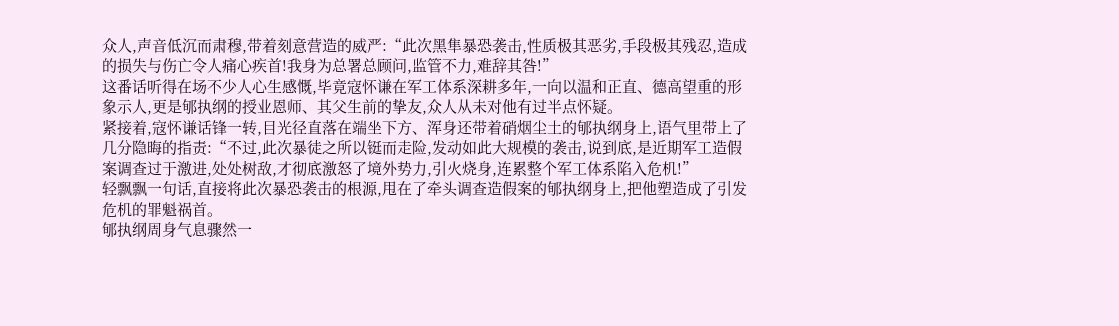众人,声音低沉而肃穆,带着刻意营造的威严:“此次黑隼暴恐袭击,性质极其恶劣,手段极其残忍,造成的损失与伤亡令人痛心疾首!我身为总署总顾问,监管不力,难辞其咎!”
这番话听得在场不少人心生感慨,毕竟寇怀谦在军工体系深耕多年,一向以温和正直、德高望重的形象示人,更是郇执纲的授业恩师、其父生前的挚友,众人从未对他有过半点怀疑。
紧接着,寇怀谦话锋一转,目光径直落在端坐下方、浑身还带着硝烟尘土的郇执纲身上,语气里带上了几分隐晦的指责:“不过,此次暴徒之所以铤而走险,发动如此大规模的袭击,说到底,是近期军工造假案调查过于激进,处处树敌,才彻底激怒了境外势力,引火烧身,连累整个军工体系陷入危机!”
轻飘飘一句话,直接将此次暴恐袭击的根源,甩在了牵头调查造假案的郇执纲身上,把他塑造成了引发危机的罪魁祸首。
郇执纲周身气息骤然一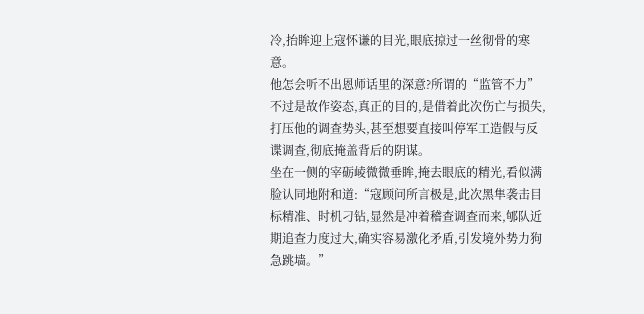冷,抬眸迎上寇怀谦的目光,眼底掠过一丝彻骨的寒意。
他怎会听不出恩师话里的深意?所谓的“监管不力”不过是故作姿态,真正的目的,是借着此次伤亡与损失,打压他的调查势头,甚至想要直接叫停军工造假与反谍调查,彻底掩盖背后的阴谋。
坐在一侧的宰砺崚微微垂眸,掩去眼底的精光,看似满脸认同地附和道:“寇顾问所言极是,此次黑隼袭击目标精准、时机刁钻,显然是冲着稽查调查而来,郇队近期追查力度过大,确实容易激化矛盾,引发境外势力狗急跳墙。”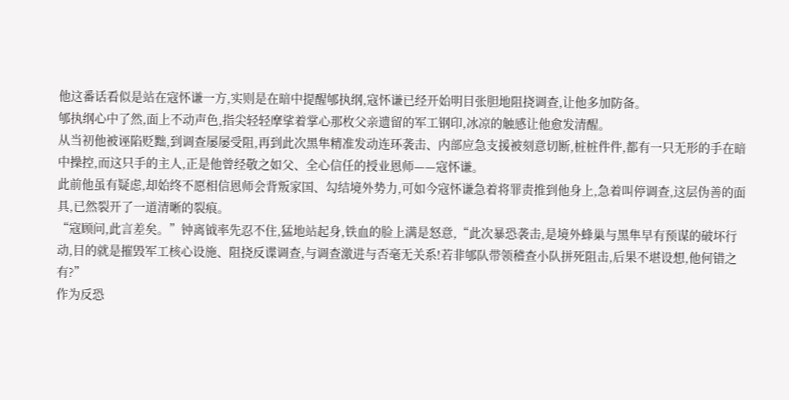他这番话看似是站在寇怀谦一方,实则是在暗中提醒郇执纲,寇怀谦已经开始明目张胆地阻挠调查,让他多加防备。
郇执纲心中了然,面上不动声色,指尖轻轻摩挲着掌心那枚父亲遗留的军工钢印,冰凉的触感让他愈发清醒。
从当初他被诬陷贬黜,到调查屡屡受阻,再到此次黑隼精准发动连环袭击、内部应急支援被刻意切断,桩桩件件,都有一只无形的手在暗中操控,而这只手的主人,正是他曾经敬之如父、全心信任的授业恩师——寇怀谦。
此前他虽有疑虑,却始终不愿相信恩师会背叛家国、勾结境外势力,可如今寇怀谦急着将罪责推到他身上,急着叫停调查,这层伪善的面具,已然裂开了一道清晰的裂痕。
“寇顾问,此言差矣。”钟离钺率先忍不住,猛地站起身,铁血的脸上满是怒意,“此次暴恐袭击,是境外蜂巢与黑隼早有预谋的破坏行动,目的就是摧毁军工核心设施、阻挠反谍调查,与调查激进与否毫无关系!若非郇队带领稽查小队拼死阻击,后果不堪设想,他何错之有?”
作为反恐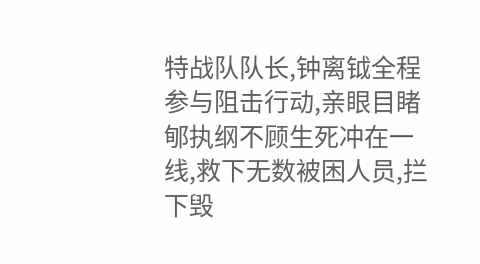特战队队长,钟离钺全程参与阻击行动,亲眼目睹郇执纲不顾生死冲在一线,救下无数被困人员,拦下毁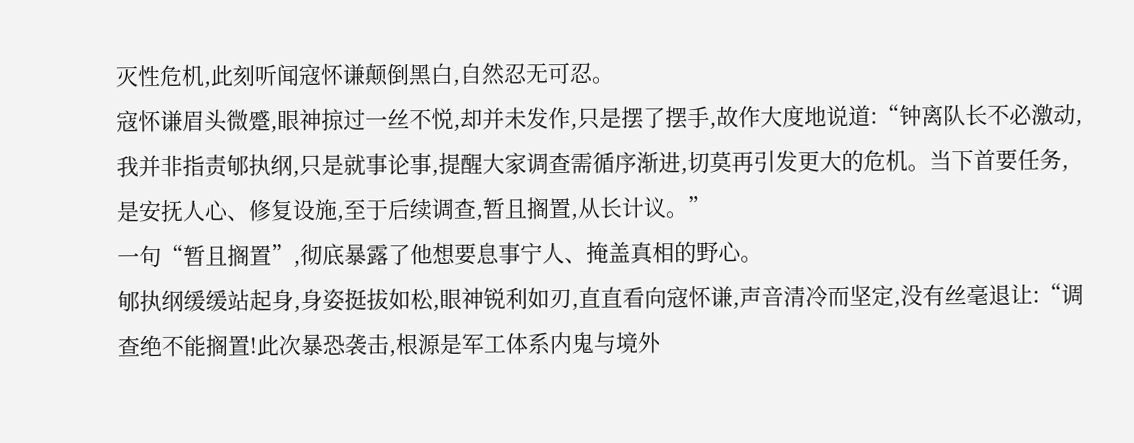灭性危机,此刻听闻寇怀谦颠倒黑白,自然忍无可忍。
寇怀谦眉头微蹙,眼神掠过一丝不悦,却并未发作,只是摆了摆手,故作大度地说道:“钟离队长不必激动,我并非指责郇执纲,只是就事论事,提醒大家调查需循序渐进,切莫再引发更大的危机。当下首要任务,是安抚人心、修复设施,至于后续调查,暂且搁置,从长计议。”
一句“暂且搁置”,彻底暴露了他想要息事宁人、掩盖真相的野心。
郇执纲缓缓站起身,身姿挺拔如松,眼神锐利如刃,直直看向寇怀谦,声音清冷而坚定,没有丝毫退让:“调查绝不能搁置!此次暴恐袭击,根源是军工体系内鬼与境外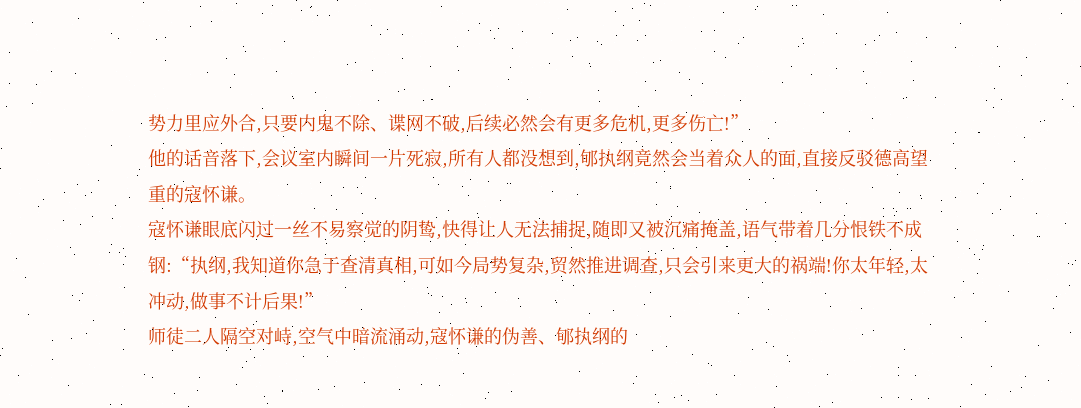势力里应外合,只要内鬼不除、谍网不破,后续必然会有更多危机,更多伤亡!”
他的话音落下,会议室内瞬间一片死寂,所有人都没想到,郇执纲竟然会当着众人的面,直接反驳德高望重的寇怀谦。
寇怀谦眼底闪过一丝不易察觉的阴鸷,快得让人无法捕捉,随即又被沉痛掩盖,语气带着几分恨铁不成钢:“执纲,我知道你急于查清真相,可如今局势复杂,贸然推进调查,只会引来更大的祸端!你太年轻,太冲动,做事不计后果!”
师徒二人隔空对峙,空气中暗流涌动,寇怀谦的伪善、郇执纲的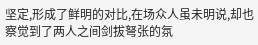坚定,形成了鲜明的对比,在场众人虽未明说,却也察觉到了两人之间剑拔弩张的氛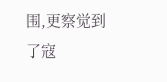围,更察觉到了寇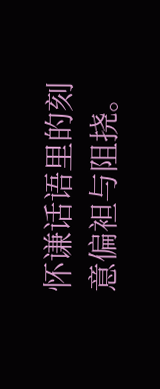怀谦话语里的刻意偏袒与阻挠。